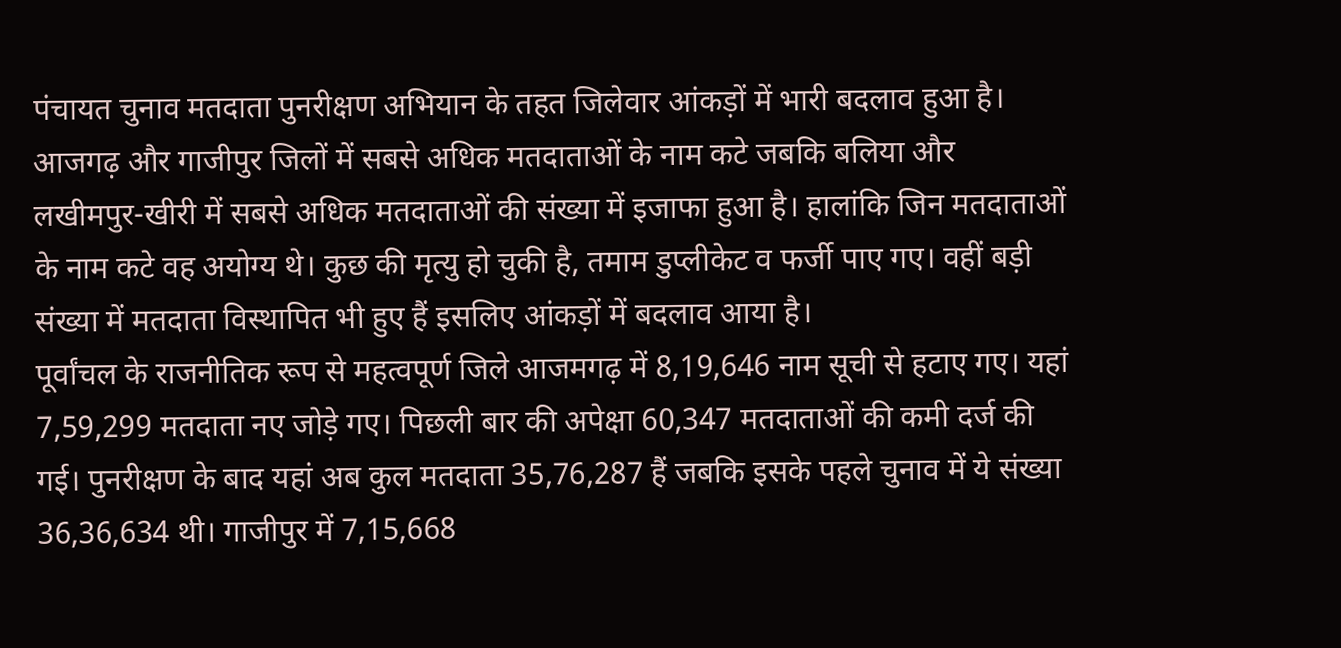पंचायत चुनाव मतदाता पुनरीक्षण अभियान के तहत जिलेवार आंकड़ों में भारी बदलाव हुआ है। आजगढ़ और गाजीपुर जिलों में सबसे अधिक मतदाताओं के नाम कटे जबकि बलिया और लखीमपुर-खीरी में सबसे अधिक मतदाताओं की संख्या में इजाफा हुआ है। हालांकि जिन मतदाताओं के नाम कटे वह अयोग्य थे। कुछ की मृत्यु हो चुकी है, तमाम डुप्लीकेट व फर्जी पाए गए। वहीं बड़ी संख्या में मतदाता विस्थापित भी हुए हैं इसलिए आंकड़ों में बदलाव आया है।
पूर्वांचल के राजनीतिक रूप से महत्वपूर्ण जिले आजमगढ़ में 8,19,646 नाम सूची से हटाए गए। यहां 7,59,299 मतदाता नए जोड़े गए। पिछली बार की अपेक्षा 60,347 मतदाताओं की कमी दर्ज की गई। पुनरीक्षण के बाद यहां अब कुल मतदाता 35,76,287 हैं जबकि इसके पहले चुनाव में ये संख्या 36,36,634 थी। गाजीपुर में 7,15,668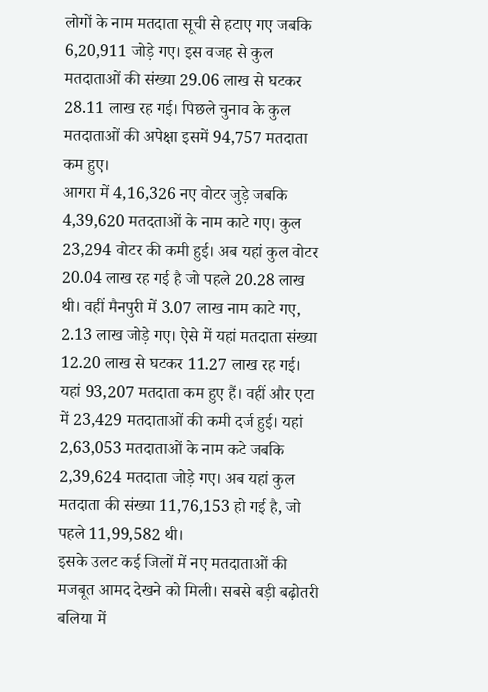लोगों के नाम मतदाता सूची से हटाए गए जबकि 6,20,911 जोड़े गए। इस वजह से कुल मतदाताओं की संख्या 29.06 लाख से घटकर 28.11 लाख रह गई। पिछले चुनाव के कुल मतदाताओं की अपेक्षा इसमें 94,757 मतदाता कम हुए।
आगरा में 4,16,326 नए वोटर जुड़े जबकि 4,39,620 मतदताओं के नाम काटे गए। कुल 23,294 वोटर की कमी हुई। अब यहां कुल वोटर 20.04 लाख रह गई है जो पहले 20.28 लाख थी। वहीं मैनपुरी में 3.07 लाख नाम काटे गए, 2.13 लाख जोड़े गए। ऐसे में यहां मतदाता संख्या 12.20 लाख से घटकर 11.27 लाख रह गई। यहां 93,207 मतदाता कम हुए हैं। वहीं और एटा में 23,429 मतदाताओं की कमी दर्ज हुई। यहां 2,63,053 मतदाताओं के नाम कटे जबकि 2,39,624 मतदाता जोड़े गए। अब यहां कुल मतदाता की संख्या 11,76,153 हो गई है, जो पहले 11,99,582 थी।
इसके उलट कई जिलों में नए मतदाताओं की मजबूत आमद देखने को मिली। सबसे बड़ी बढ़ोतरी बलिया में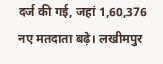दर्ज की गई, जहां 1,60,376 नए मतदाता बढ़े। लखीमपुर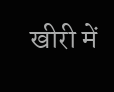खीरी में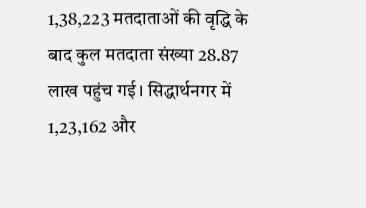1,38,223 मतदाताओं की वृद्धि के बाद कुल मतदाता संख्या 28.87 लाख पहुंच गई। सिद्धार्थनगर में 1,23,162 और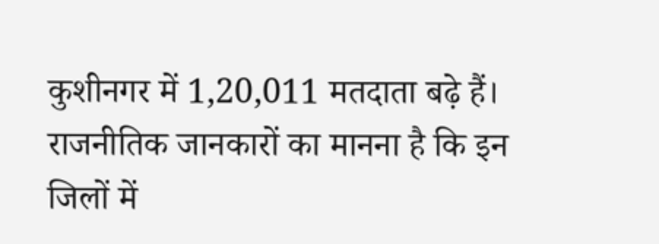कुशीनगर में 1,20,011 मतदाता बढ़े हैं। राजनीतिक जानकारों का मानना है कि इन जिलों में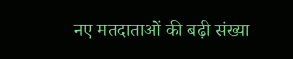नए मतदाताओं की बढ़ी संख्या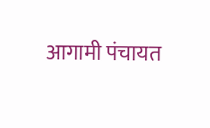आगामी पंचायत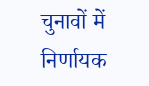चुनावों में निर्णायक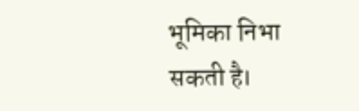भूमिका निभा सकती है।